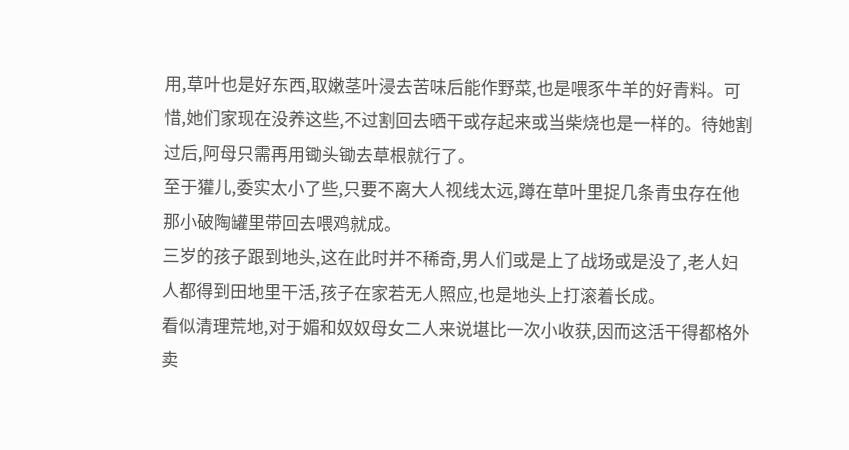用,草叶也是好东西,取嫩茎叶浸去苦味后能作野菜,也是喂豕牛羊的好青料。可惜,她们家现在没养这些,不过割回去晒干或存起来或当柴烧也是一样的。待她割过后,阿母只需再用锄头锄去草根就行了。
至于獾儿,委实太小了些,只要不离大人视线太远,蹲在草叶里捉几条青虫存在他那小破陶罐里带回去喂鸡就成。
三岁的孩子跟到地头,这在此时并不稀奇,男人们或是上了战场或是没了,老人妇人都得到田地里干活,孩子在家若无人照应,也是地头上打滚着长成。
看似清理荒地,对于媚和奴奴母女二人来说堪比一次小收获,因而这活干得都格外卖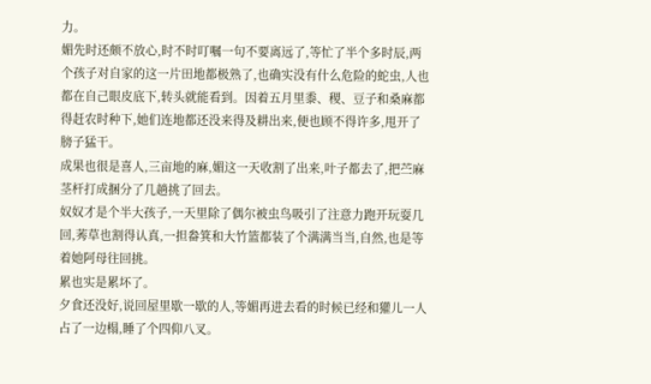力。
媚先时还颇不放心,时不时叮嘱一句不要离远了,等忙了半个多时辰,两个孩子对自家的这一片田地都极熟了,也确实没有什么危险的蛇虫,人也都在自己眼皮底下,转头就能看到。因着五月里黍、稷、豆子和桑麻都得赶农时种下,她们连地都还没来得及耕出来,便也顾不得许多,甩开了膀子猛干。
成果也很是喜人,三亩地的麻,媚这一天收割了出来,叶子都去了,把苎麻茎杆打成捆分了几趟挑了回去。
奴奴才是个半大孩子,一天里除了偶尔被虫鸟吸引了注意力跑开玩耍几回,莠草也割得认真,一担畚箕和大竹篮都装了个满满当当,自然,也是等着她阿母往回挑。
累也实是累坏了。
夕食还没好,说回屋里歇一歇的人,等媚再进去看的时候已经和獾儿一人占了一边榻,睡了个四仰八叉。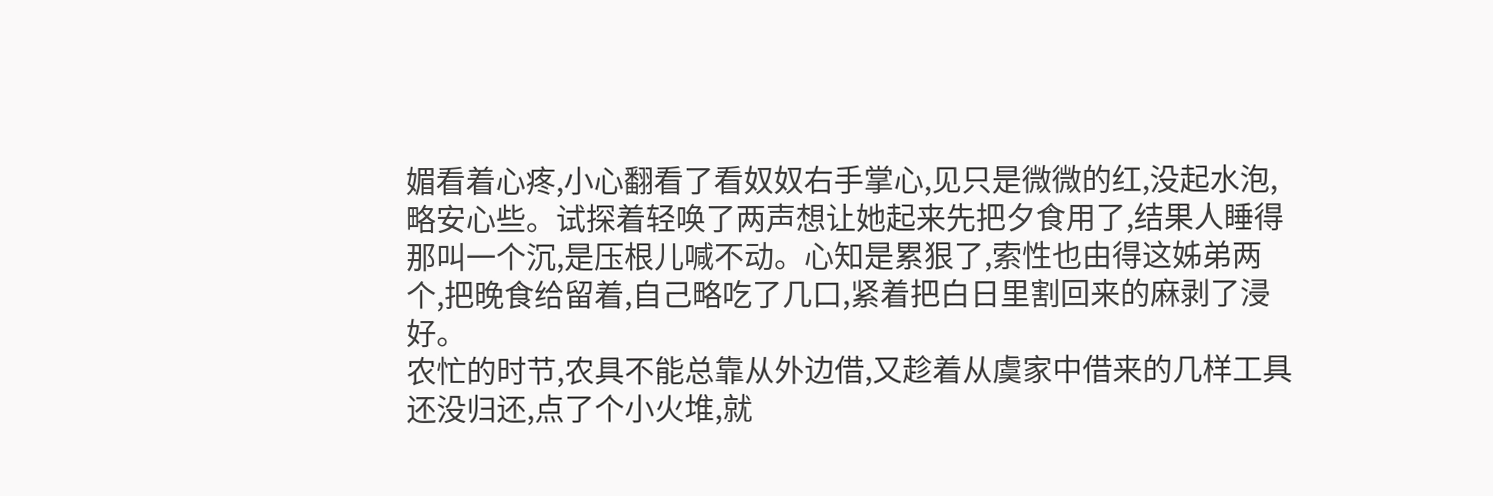媚看着心疼,小心翻看了看奴奴右手掌心,见只是微微的红,没起水泡,略安心些。试探着轻唤了两声想让她起来先把夕食用了,结果人睡得那叫一个沉,是压根儿喊不动。心知是累狠了,索性也由得这姊弟两个,把晚食给留着,自己略吃了几口,紧着把白日里割回来的麻剥了浸好。
农忙的时节,农具不能总靠从外边借,又趁着从虞家中借来的几样工具还没归还,点了个小火堆,就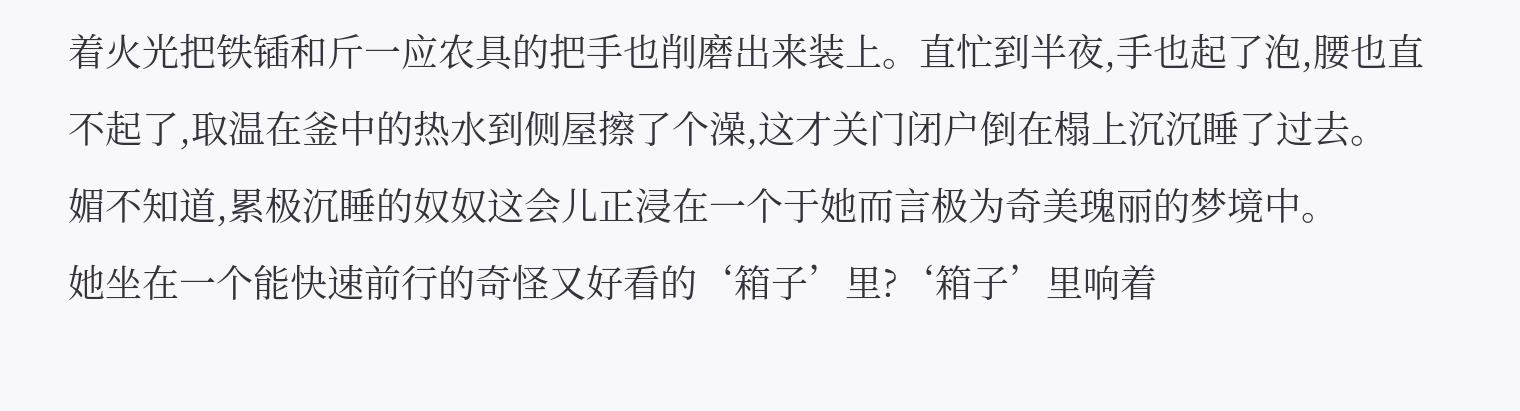着火光把铁锸和斤一应农具的把手也削磨出来装上。直忙到半夜,手也起了泡,腰也直不起了,取温在釜中的热水到侧屋擦了个澡,这才关门闭户倒在榻上沉沉睡了过去。
媚不知道,累极沉睡的奴奴这会儿正浸在一个于她而言极为奇美瑰丽的梦境中。
她坐在一个能快速前行的奇怪又好看的‘箱子’里?‘箱子’里响着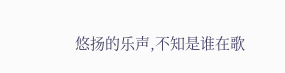悠扬的乐声,不知是谁在歌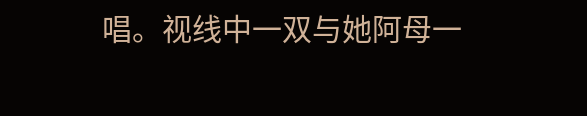唱。视线中一双与她阿母一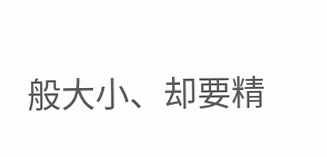般大小、却要精